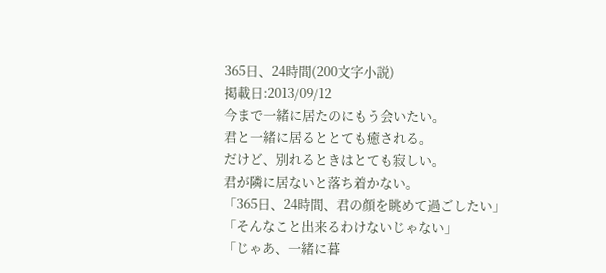365日、24時間(200文字小説)
掲載日:2013/09/12
今まで一緒に居たのにもう会いたい。
君と一緒に居るととても癒される。
だけど、別れるときはとても寂しい。
君が隣に居ないと落ち着かない。
「365日、24時間、君の顔を眺めて過ごしたい」
「そんなこと出来るわけないじゃない」
「じゃあ、一緒に暮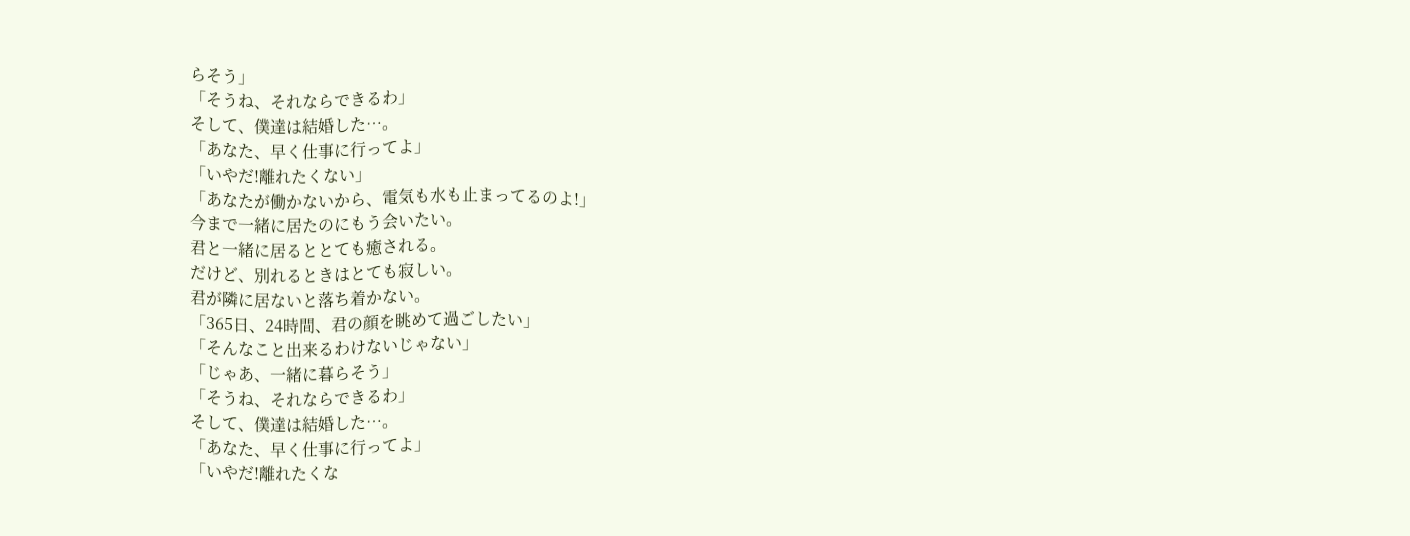らそう」
「そうね、それならできるわ」
そして、僕達は結婚した…。
「あなた、早く仕事に行ってよ」
「いやだ!離れたくない」
「あなたが働かないから、電気も水も止まってるのよ!」
今まで一緒に居たのにもう会いたい。
君と一緒に居るととても癒される。
だけど、別れるときはとても寂しい。
君が隣に居ないと落ち着かない。
「365日、24時間、君の顔を眺めて過ごしたい」
「そんなこと出来るわけないじゃない」
「じゃあ、一緒に暮らそう」
「そうね、それならできるわ」
そして、僕達は結婚した…。
「あなた、早く仕事に行ってよ」
「いやだ!離れたくな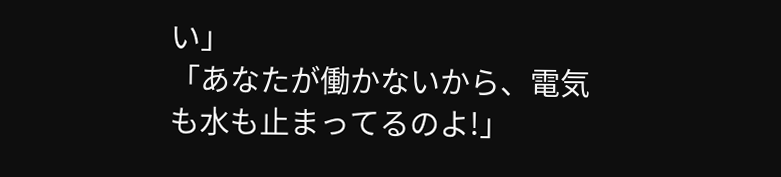い」
「あなたが働かないから、電気も水も止まってるのよ!」